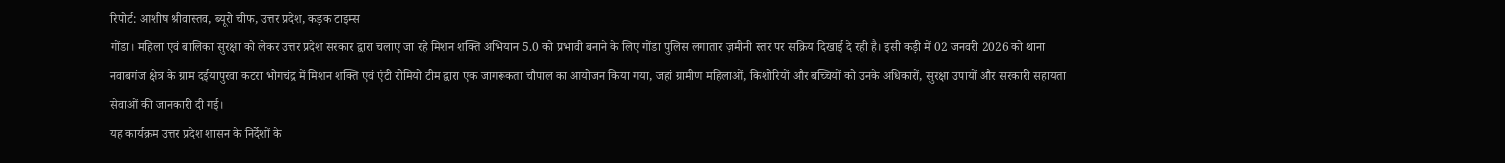रिपोर्ट: आशीष श्रीवास्तव, ब्यूरो चीफ, उत्तर प्रदेश, कड़क टाइम्स
गोंडा। महिला एवं बालिका सुरक्षा को लेकर उत्तर प्रदेश सरकार द्वारा चलाए जा रहे मिशन शक्ति अभियान 5.0 को प्रभावी बनाने के लिए गोंडा पुलिस लगातार ज़मीनी स्तर पर सक्रिय दिखाई दे रही है। इसी कड़ी में 02 जनवरी 2026 को थाना नवाबगंज क्षेत्र के ग्राम दईयापुरवा कटरा भोगचंद्र में मिशन शक्ति एवं एंटी रोमियो टीम द्वारा एक जागरूकता चौपाल का आयोजन किया गया, जहां ग्रामीण महिलाओं, किशोरियों और बच्चियों को उनके अधिकारों, सुरक्षा उपायों और सरकारी सहायता सेवाओं की जानकारी दी गई।
यह कार्यक्रम उत्तर प्रदेश शासन के निर्देशों के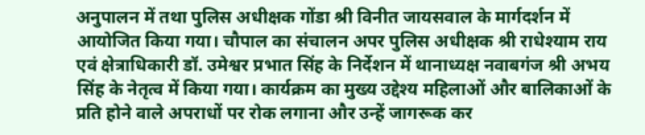अनुपालन में तथा पुलिस अधीक्षक गोंडा श्री विनीत जायसवाल के मार्गदर्शन में आयोजित किया गया। चौपाल का संचालन अपर पुलिस अधीक्षक श्री राधेश्याम राय एवं क्षेत्राधिकारी डॉ. उमेश्वर प्रभात सिंह के निर्देशन में थानाध्यक्ष नवाबगंज श्री अभय सिंह के नेतृत्व में किया गया। कार्यक्रम का मुख्य उद्देश्य महिलाओं और बालिकाओं के प्रति होने वाले अपराधों पर रोक लगाना और उन्हें जागरूक कर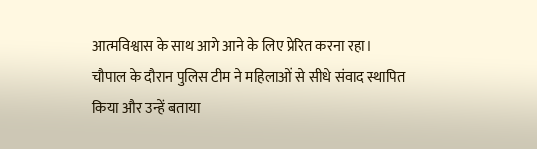आत्मविश्वास के साथ आगे आने के लिए प्रेरित करना रहा।
चौपाल के दौरान पुलिस टीम ने महिलाओं से सीधे संवाद स्थापित किया और उन्हें बताया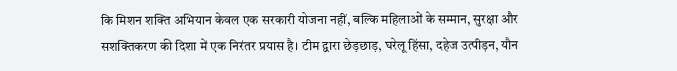कि मिशन शक्ति अभियान केवल एक सरकारी योजना नहीं, बल्कि महिलाओं के सम्मान, सुरक्षा और सशक्तिकरण की दिशा में एक निरंतर प्रयास है। टीम द्वारा छेड़छाड़, घरेलू हिंसा, दहेज उत्पीड़न, यौन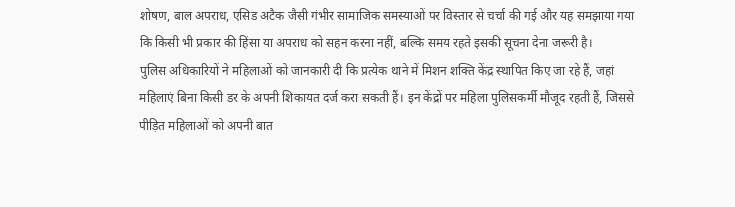शोषण, बाल अपराध, एसिड अटैक जैसी गंभीर सामाजिक समस्याओं पर विस्तार से चर्चा की गई और यह समझाया गया कि किसी भी प्रकार की हिंसा या अपराध को सहन करना नहीं, बल्कि समय रहते इसकी सूचना देना जरूरी है।
पुलिस अधिकारियों ने महिलाओं को जानकारी दी कि प्रत्येक थाने में मिशन शक्ति केंद्र स्थापित किए जा रहे हैं, जहां महिलाएं बिना किसी डर के अपनी शिकायत दर्ज करा सकती हैं। इन केंद्रों पर महिला पुलिसकर्मी मौजूद रहती हैं, जिससे पीड़ित महिलाओं को अपनी बात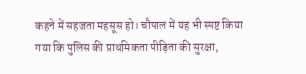कहने में सहजता महसूस हो। चौपाल में यह भी स्पष्ट किया गया कि पुलिस की प्राथमिकता पीड़िता की सुरक्षा,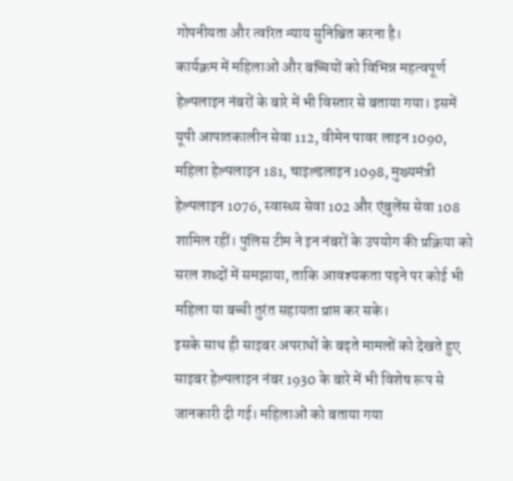गोपनीयता और त्वरित न्याय सुनिश्चित करना है।
कार्यक्रम में महिलाओं और बच्चियों को विभिन्न महत्वपूर्ण हेल्पलाइन नंबरों के बारे में भी विस्तार से बताया गया। इसमें यूपी आपातकालीन सेवा 112, वीमेन पावर लाइन 1090, महिला हेल्पलाइन 181, चाइल्डलाइन 1098, मुख्यमंत्री हेल्पलाइन 1076, स्वास्थ्य सेवा 102 और एंबुलेंस सेवा 108 शामिल रहीं। पुलिस टीम ने इन नंबरों के उपयोग की प्रक्रिया को सरल शब्दों में समझाया, ताकि आवश्यकता पड़ने पर कोई भी महिला या बच्ची तुरंत सहायता प्राप्त कर सके।
इसके साथ ही साइबर अपराधों के बढ़ते मामलों को देखते हुए साइबर हेल्पलाइन नंबर 1930 के बारे में भी विशेष रूप से जानकारी दी गई। महिलाओं को बताया गया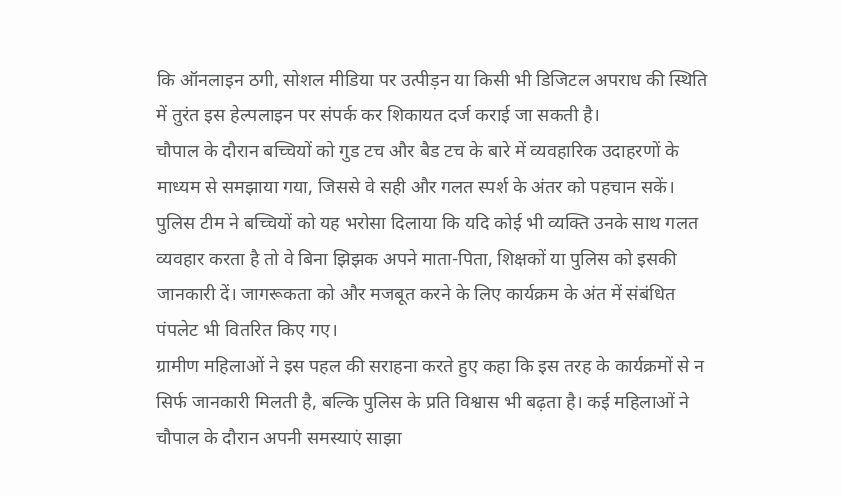कि ऑनलाइन ठगी, सोशल मीडिया पर उत्पीड़न या किसी भी डिजिटल अपराध की स्थिति में तुरंत इस हेल्पलाइन पर संपर्क कर शिकायत दर्ज कराई जा सकती है।
चौपाल के दौरान बच्चियों को गुड टच और बैड टच के बारे में व्यवहारिक उदाहरणों के माध्यम से समझाया गया, जिससे वे सही और गलत स्पर्श के अंतर को पहचान सकें। पुलिस टीम ने बच्चियों को यह भरोसा दिलाया कि यदि कोई भी व्यक्ति उनके साथ गलत व्यवहार करता है तो वे बिना झिझक अपने माता-पिता, शिक्षकों या पुलिस को इसकी जानकारी दें। जागरूकता को और मजबूत करने के लिए कार्यक्रम के अंत में संबंधित पंपलेट भी वितरित किए गए।
ग्रामीण महिलाओं ने इस पहल की सराहना करते हुए कहा कि इस तरह के कार्यक्रमों से न सिर्फ जानकारी मिलती है, बल्कि पुलिस के प्रति विश्वास भी बढ़ता है। कई महिलाओं ने चौपाल के दौरान अपनी समस्याएं साझा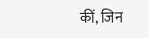कीं, जिन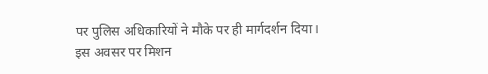पर पुलिस अधिकारियों ने मौके पर ही मार्गदर्शन दिया।
इस अवसर पर मिशन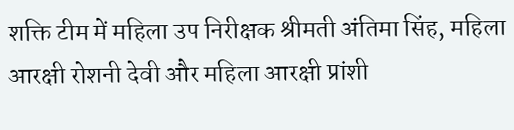शक्ति टीम में महिला उप निरीक्षक श्रीमती अंतिमा सिंह, महिला आरक्षी रोशनी देवी और महिला आरक्षी प्रांशी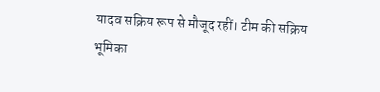यादव सक्रिय रूप से मौजूद रहीं। टीम की सक्रिय भूमिका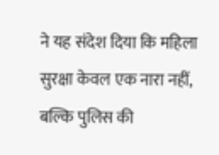ने यह संदेश दिया कि महिला सुरक्षा केवल एक नारा नहीं, बल्कि पुलिस की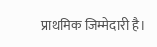प्राथमिक जिम्मेदारी है।